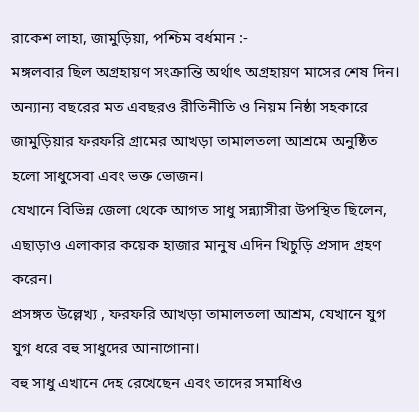রাকেশ লাহা, জামুড়িয়া, পশ্চিম বর্ধমান :-
মঙ্গলবার ছিল অগ্ৰহায়ণ সংক্রান্তি অর্থাৎ অগ্ৰহায়ণ মাসের শেষ দিন। অন্যান্য বছরের মত এবছরও রীতিনীতি ও নিয়ম নিষ্ঠা সহকারে জামুড়িয়ার ফরফরি গ্রামের আখড়া তামালতলা আশ্রমে অনুষ্ঠিত হলো সাধুসেবা এবং ভক্ত ভোজন।
যেখানে বিভিন্ন জেলা থেকে আগত সাধু সন্ন্যাসীরা উপস্থিত ছিলেন, এছাড়াও এলাকার কয়েক হাজার মানুষ এদিন খিচুড়ি প্রসাদ গ্রহণ করেন।
প্রসঙ্গত উল্লেখ্য , ফরফরি আখড়া তামালতলা আশ্রম, যেখানে যুগ যুগ ধরে বহু সাধুদের আনাগোনা।
বহু সাধু এখানে দেহ রেখেছেন এবং তাদের সমাধিও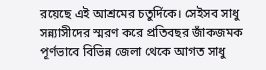রয়েছে এই আশ্রমের চতুর্দিকে। সেইসব সাধু সন্ন্যাসীদের স্মরণ করে প্রতিবছর জাঁকজমক পূর্ণভাবে বিভিন্ন জেলা থেকে আগত সাধু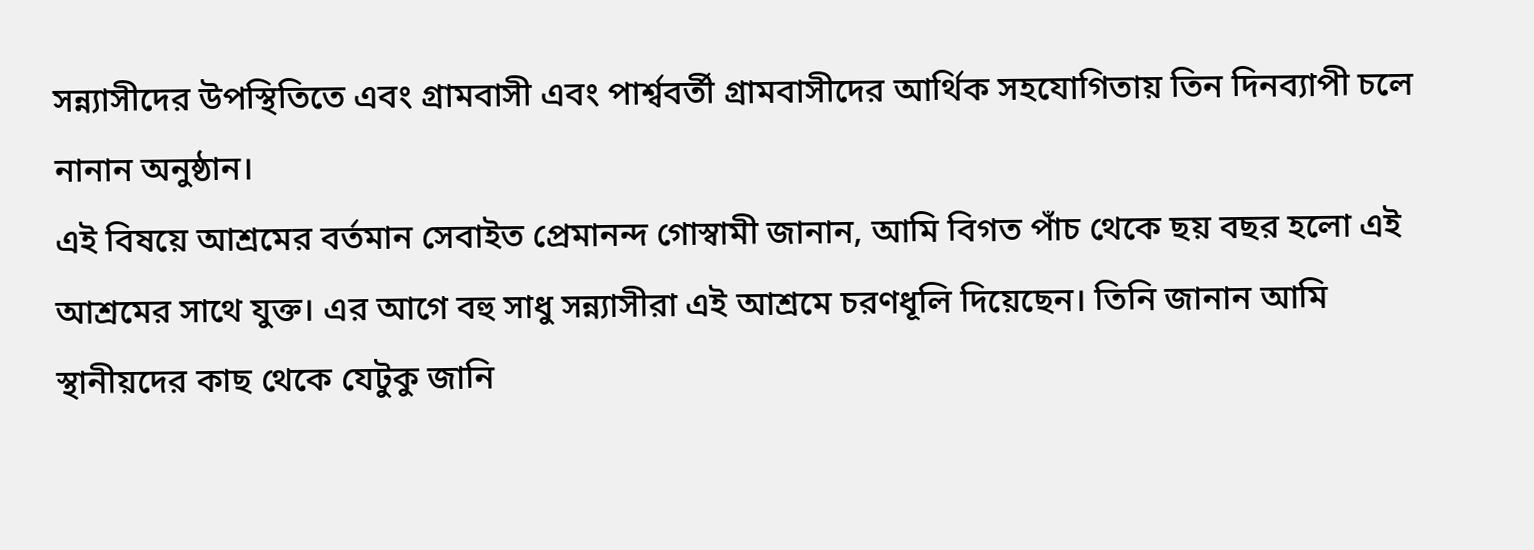সন্ন্যাসীদের উপস্থিতিতে এবং গ্রামবাসী এবং পার্শ্ববর্তী গ্রামবাসীদের আর্থিক সহযোগিতায় তিন দিনব্যাপী চলে নানান অনুষ্ঠান।
এই বিষয়ে আশ্রমের বর্তমান সেবাইত প্রেমানন্দ গোস্বামী জানান, আমি বিগত পাঁচ থেকে ছয় বছর হলো এই আশ্রমের সাথে যুক্ত। এর আগে বহু সাধু সন্ন্যাসীরা এই আশ্রমে চরণধূলি দিয়েছেন। তিনি জানান আমি স্থানীয়দের কাছ থেকে যেটুকু জানি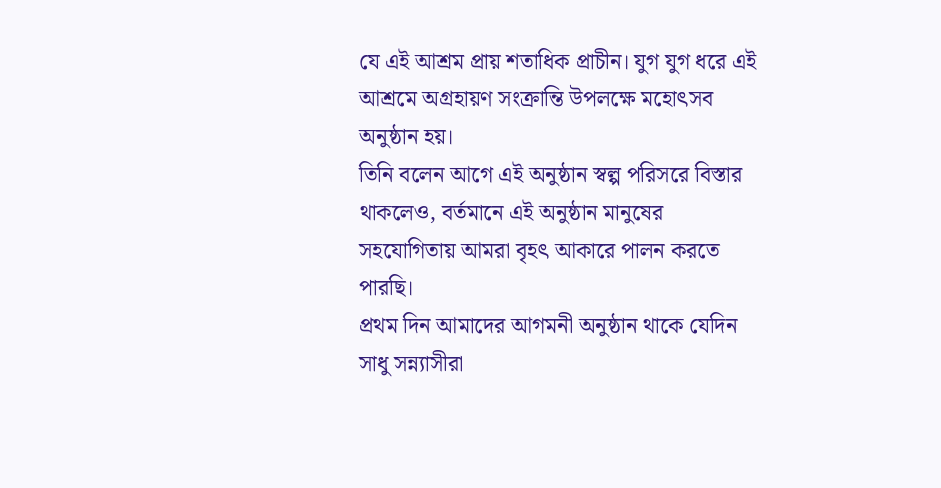যে এই আশ্রম প্রায় শতাধিক প্রাচীন। যুগ যুগ ধরে এই আশ্রমে অগ্ৰহায়ণ সংক্রান্তি উপলক্ষে মহোৎসব অনুষ্ঠান হয়।
তিনি বলেন আগে এই অনুষ্ঠান স্বল্প পরিসরে বিস্তার থাকলেও, বর্তমানে এই অনুষ্ঠান মানুষের সহযোগিতায় আমরা বৃহৎ আকারে পালন করতে পারছি।
প্রথম দিন আমাদের আগমনী অনুষ্ঠান থাকে যেদিন সাধু সন্ন্যাসীরা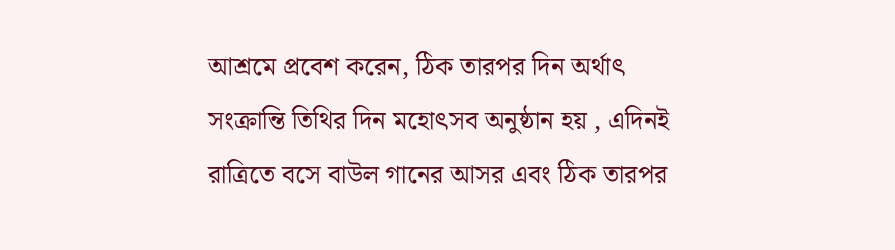আশ্রমে প্রবেশ করেন, ঠিক তারপর দিন অর্থাৎ সংক্রান্তি তিথির দিন মহোৎসব অনুষ্ঠান হয় , এদিনই রাত্রিতে বসে বাউল গানের আসর এবং ঠিক তারপর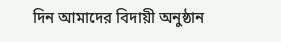দিন আমাদের বিদায়ী অনুষ্ঠান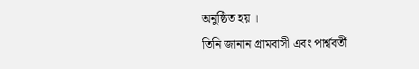অনুষ্ঠিত হয় ।
তিনি জানান গ্রামবাসী এবং পার্শ্ববর্তী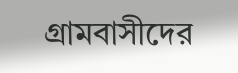গ্রামবাসীদের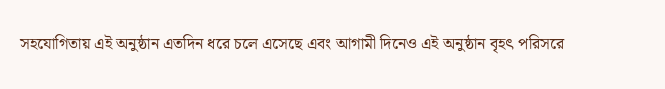সহযোগিতায় এই অনুষ্ঠান এতদিন ধরে চলে এসেছে এবং আগামী দিনেও এই অনুষ্ঠান বৃহৎ পরিসরে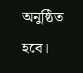অনুষ্ঠিত হবে।